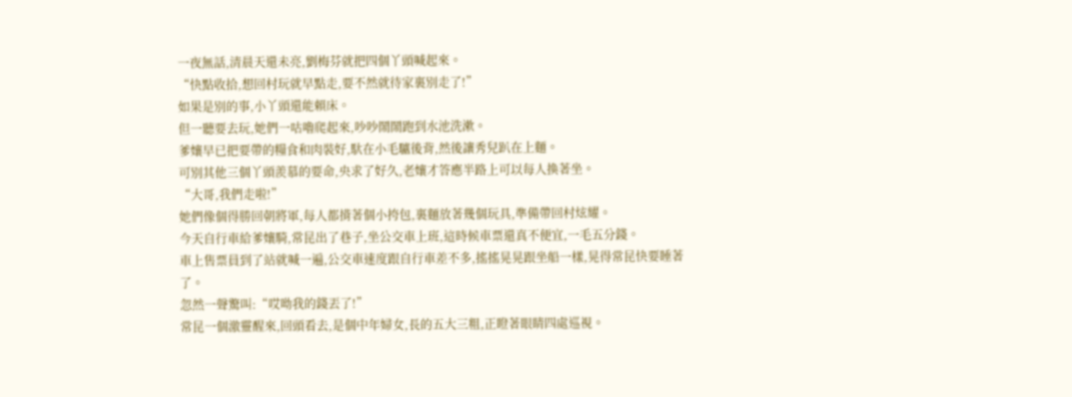一夜無話,清晨天還未亮,劉梅芬就把四個丫頭喊起來。
“快點收拾,想回村玩就早點走,要不然就待家裏別走了!”
如果是別的事,小丫頭還能賴床。
但一聽要去玩,她們一咕嚕爬起來,吵吵鬧鬧跑到水池洗漱。
爹孃早已把要帶的糧食和肉裝好,馱在小毛驢後背,然後讓秀兒趴在上麵。
可別其他三個丫頭羨慕的要命,央求了好久,老孃才答應半路上可以每人換著坐。
“大哥,我們走啦!”
她們像個得勝回朝將軍,每人都揹著個小挎包,裏麵放著幾個玩具,準備帶回村炫耀。
今天自行車給爹孃騎,常昆出了巷子,坐公交車上班,這時候車票還真不便宜,一毛五分錢。
車上售票員到了站就喊一遍,公交車速度跟自行車差不多,搖搖晃晃跟坐船一樣,晃得常昆快要睡著了。
忽然一聲驚叫:“哎呦我的錢丟了!”
常昆一個激靈醒來,回頭看去,是個中年婦女,長的五大三粗,正瞪著眼睛四處巡視。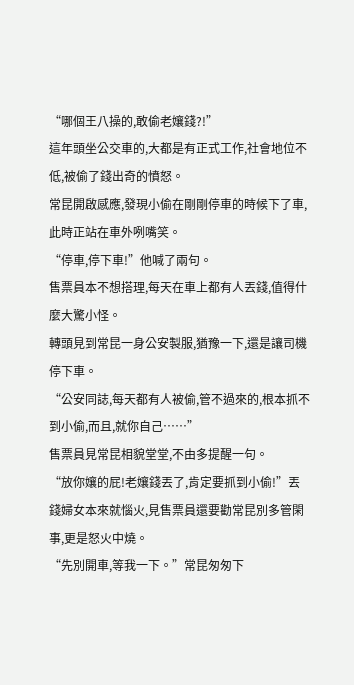“哪個王八操的,敢偷老孃錢?!”
這年頭坐公交車的,大都是有正式工作,社會地位不低,被偷了錢出奇的憤怒。
常昆開啟感應,發現小偷在剛剛停車的時候下了車,此時正站在車外咧嘴笑。
“停車,停下車!”他喊了兩句。
售票員本不想搭理,每天在車上都有人丟錢,值得什麼大驚小怪。
轉頭見到常昆一身公安製服,猶豫一下,還是讓司機停下車。
“公安同誌,每天都有人被偷,管不過來的,根本抓不到小偷,而且,就你自己……”
售票員見常昆相貌堂堂,不由多提醒一句。
“放你孃的屁!老孃錢丟了,肯定要抓到小偷!”丟錢婦女本來就惱火,見售票員還要勸常昆別多管閑事,更是怒火中燒。
“先別開車,等我一下。”常昆匆匆下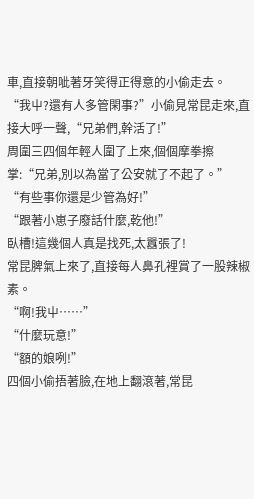車,直接朝呲著牙笑得正得意的小偷走去。
“我屮?還有人多管閑事?”小偷見常昆走來,直接大呼一聲,“兄弟們,幹活了!”
周圍三四個年輕人圍了上來,個個摩拳擦掌:“兄弟,別以為當了公安就了不起了。”
“有些事你還是少管為好!”
“跟著小崽子廢話什麼,乾他!”
臥槽!這幾個人真是找死,太囂張了!
常昆脾氣上來了,直接每人鼻孔裡賞了一股辣椒素。
“啊!我屮……”
“什麼玩意!”
“額的娘咧!”
四個小偷捂著臉,在地上翻滾著,常昆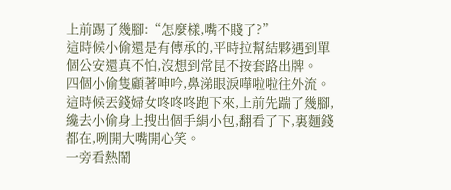上前踢了幾腳:“怎麼樣,嘴不賤了?”
這時候小偷還是有傳承的,平時拉幫結夥遇到單個公安還真不怕,沒想到常昆不按套路出牌。
四個小偷隻顧著呻吟,鼻涕眼淚嘩啦啦往外流。
這時候丟錢婦女咚咚咚跑下來,上前先踹了幾腳,纔去小偷身上搜出個手絹小包,翻看了下,裏麵錢都在,咧開大嘴開心笑。
一旁看熱鬧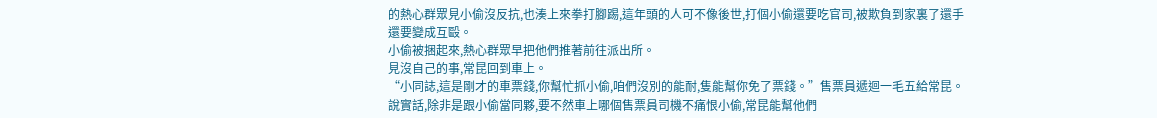的熱心群眾見小偷沒反抗,也湊上來拳打腳踢,這年頭的人可不像後世,打個小偷還要吃官司,被欺負到家裏了還手還要變成互毆。
小偷被捆起來,熱心群眾早把他們推著前往派出所。
見沒自己的事,常昆回到車上。
“小同誌,這是剛才的車票錢,你幫忙抓小偷,咱們沒別的能耐,隻能幫你免了票錢。”售票員遞迴一毛五給常昆。
說實話,除非是跟小偷當同夥,要不然車上哪個售票員司機不痛恨小偷,常昆能幫他們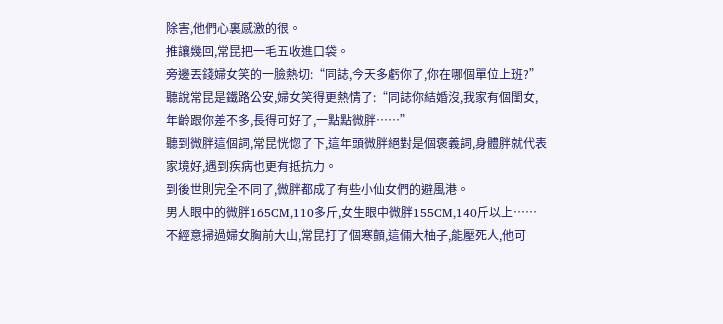除害,他們心裏感激的很。
推讓幾回,常昆把一毛五收進口袋。
旁邊丟錢婦女笑的一臉熱切:“同誌,今天多虧你了,你在哪個單位上班?”
聽說常昆是鐵路公安,婦女笑得更熱情了:“同誌你結婚沒,我家有個閨女,年齡跟你差不多,長得可好了,一點點微胖……”
聽到微胖這個詞,常昆恍惚了下,這年頭微胖絕對是個褒義詞,身體胖就代表家境好,遇到疾病也更有抵抗力。
到後世則完全不同了,微胖都成了有些小仙女們的避風港。
男人眼中的微胖165CM,110多斤,女生眼中微胖155CM,140斤以上……
不經意掃過婦女胸前大山,常昆打了個寒顫,這倆大柚子,能壓死人,他可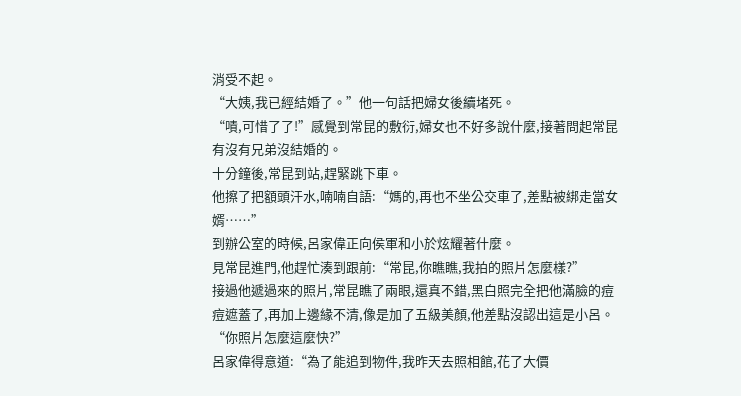消受不起。
“大姨,我已經結婚了。”他一句話把婦女後續堵死。
“嘖,可惜了了!”感覺到常昆的敷衍,婦女也不好多說什麼,接著問起常昆有沒有兄弟沒結婚的。
十分鐘後,常昆到站,趕緊跳下車。
他擦了把額頭汗水,喃喃自語:“媽的,再也不坐公交車了,差點被綁走當女婿……”
到辦公室的時候,呂家偉正向侯軍和小於炫耀著什麼。
見常昆進門,他趕忙湊到跟前:“常昆,你瞧瞧,我拍的照片怎麼樣?”
接過他遞過來的照片,常昆瞧了兩眼,還真不錯,黑白照完全把他滿臉的痘痘遮蓋了,再加上邊緣不清,像是加了五級美顏,他差點沒認出這是小呂。
“你照片怎麼這麼快?”
呂家偉得意道:“為了能追到物件,我昨天去照相館,花了大價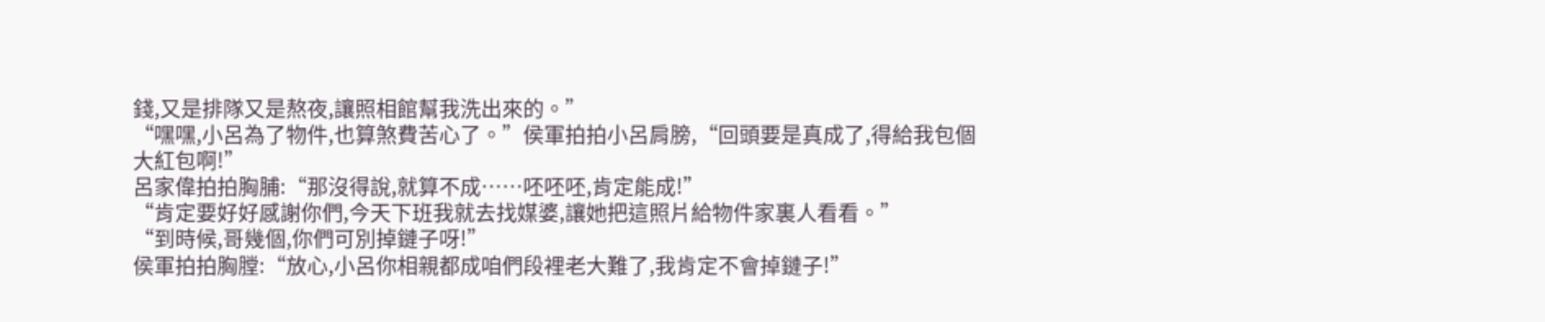錢,又是排隊又是熬夜,讓照相館幫我洗出來的。”
“嘿嘿,小呂為了物件,也算煞費苦心了。”侯軍拍拍小呂肩膀,“回頭要是真成了,得給我包個大紅包啊!”
呂家偉拍拍胸脯:“那沒得說,就算不成……呸呸呸,肯定能成!”
“肯定要好好感謝你們,今天下班我就去找媒婆,讓她把這照片給物件家裏人看看。”
“到時候,哥幾個,你們可別掉鏈子呀!”
侯軍拍拍胸膛:“放心,小呂你相親都成咱們段裡老大難了,我肯定不會掉鏈子!”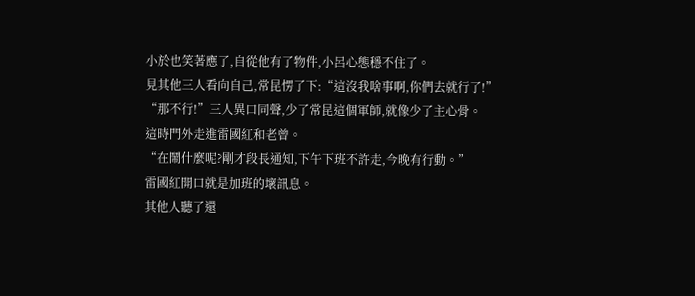小於也笑著應了,自從他有了物件,小呂心態穩不住了。
見其他三人看向自己,常昆愣了下:“這沒我啥事啊,你們去就行了!”
“那不行!”三人異口同聲,少了常昆這個軍師,就像少了主心骨。
這時門外走進雷國紅和老曾。
“在鬧什麼呢?剛才段長通知,下午下班不許走,今晚有行動。”
雷國紅開口就是加班的壞訊息。
其他人聽了還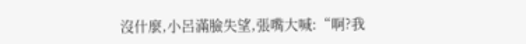沒什麼,小呂滿臉失望,張嘴大喊:“啊?我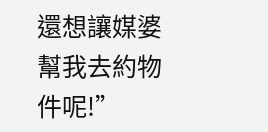還想讓媒婆幫我去約物件呢!”